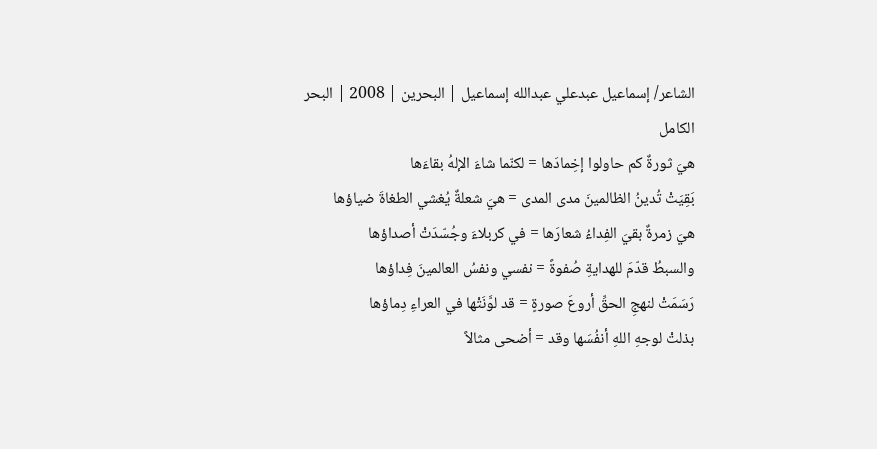الشاعر/ إسماعيل عبدعلي عبدالله إسماعيل | البحرين | 2008 | البحر الكامل
هيَ ثورةٌ كم حاولوا إخِمادَها = لكنّما شاءَ الإلهُ بقاءَها
بَقِيَتْ تُدينُ الظالمينَ مدى المدى = هيَ شعلةٌ يُغشي الطغاةَ ضياؤها
هيَ زمرةٌ بقيَ الفِداءُ شعارَها = في كربلاءَ وجُسّدَتْ أصداؤها
والسبطُ قدّمَ للهدايةِ صُفوةً = نفسي ونفسُ العالمينَ فِداؤها
رَسَمَتْ لنهجِ الحقِّ أروعَ صورةٍ = قد لوَّنَتْها في العراءِ دِماؤها
بذلتْ لوجهِ اللهِ أنفُسَها وقد = أضحى مثالاً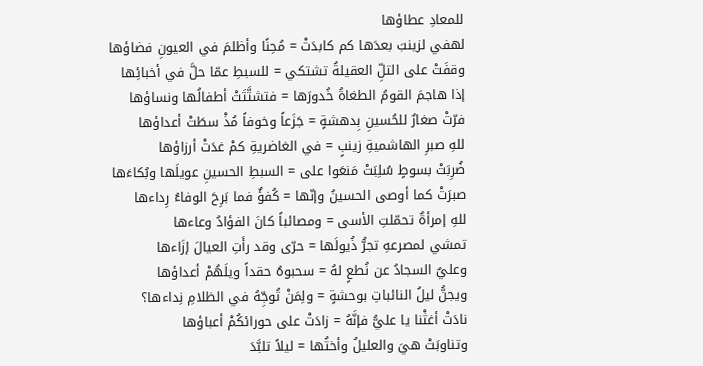للمعادِ عطاؤها
لهفي لزينبَ بعدَها كم كابدَتْ = مُحِنًا وأظلمَ في العيونِ فضاؤها
وقفَتْ على التلِّ العقيلةُ تشتكي = للسبطِ عمّا حلَّ في أخبائِها
إذا هاجمَ القومُ الطغاةُ خُدورَها = فتشتَّتَتْ أطفالُها ونساؤها
فرّتْ صغارٌ للحُسينِ بِدهشةٍ = جَزَعاً وخوفاً مُذْ سطَتْ أعداؤها
للهِ صبرِ الهاشميةِ زينبٍ = في الغاضريةِ كمْ غدَتْ أرزاؤها
ضُرِبَتْ بسوطٍ سُلِبَتْ مَنعَوا على = السبطِ الحسينِ عويلَها وبُكاءَها
صبرَتْ كما أوصى الحسينُ وإنّها = كُفؤٌ فما بَرِحَ الوفاءُ رِداءها
للهِ إمرأةٌ تحمّلتِ الأسى = ومصائباً كانَ الفؤادُ وعاءها
تمشي لمصرعهِ تجرُّ ذُيولَها = حرّى وقد رأَتِ العيالَ إزَاءها
وعليٌ السجادُ عن نُطعٍ لهُ = سحبوهُ حقداً ويلَهُمْ أعداؤها
ويجنُّ ليلُ النائباتِ بوحشةٍ = ولِمَنْ تُوجِّهُ في الظلامِ نِداءها؟
نادَتْ أغثْنا يا عليُّ فإنَّهُ = زادَتْ على حورائكُمْ أعباؤها
وتناوبَتْ هيَ والعليلُ وأختُها = ليلاً تلبَّدَ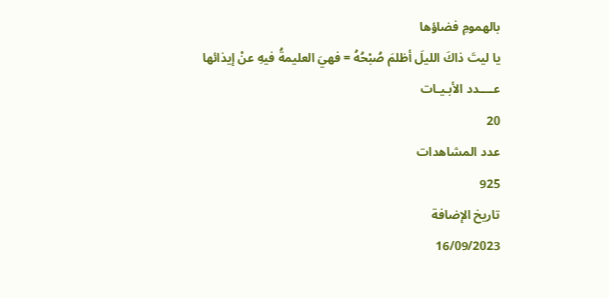بالهمومِ فضاؤها
يا ليتَ ذاكَ الليلَ أظلمَ صُبْحُهُ = فهيَ العليمةُ فيهِ عنْ إيذائها
عــــدد الأبـيـات
20
عدد المشاهدات
925
تاريخ الإضافة
16/09/2023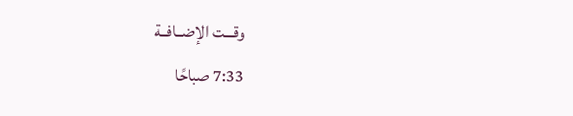وقـــت الإضــافــة
7:33 صباحًا